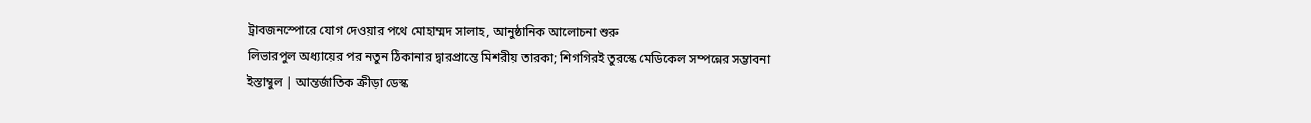ট্রাবজনস্পোরে যোগ দেওয়ার পথে মোহাম্মদ সালাহ, আনুষ্ঠানিক আলোচনা শুরু
লিভারপুল অধ্যায়ের পর নতুন ঠিকানার দ্বারপ্রান্তে মিশরীয় তারকা; শিগগিরই তুরস্কে মেডিকেল সম্পন্নের সম্ভাবনা
ইস্তাম্বুল | আন্তর্জাতিক ক্রীড়া ডেস্ক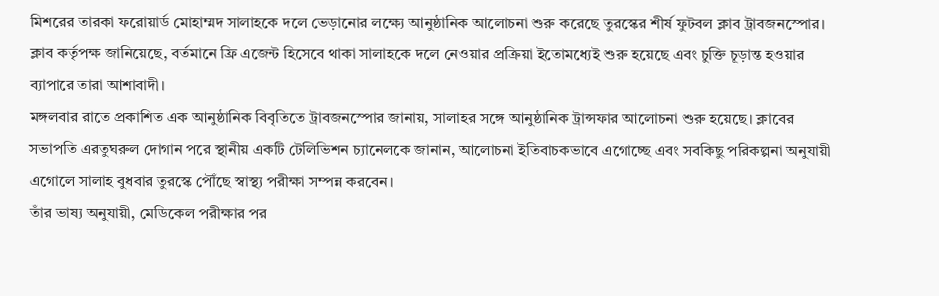মিশরের তারকা ফরোয়ার্ড মোহাম্মদ সালাহকে দলে ভেড়ানোর লক্ষ্যে আনুষ্ঠানিক আলোচনা শুরু করেছে তুরস্কের শীর্ষ ফুটবল ক্লাব ট্রাবজনস্পোর। ক্লাব কর্তৃপক্ষ জানিয়েছে, বর্তমানে ফ্রি এজেন্ট হিসেবে থাকা সালাহকে দলে নেওয়ার প্রক্রিয়া ইতোমধ্যেই শুরু হয়েছে এবং চুক্তি চূড়ান্ত হওয়ার ব্যাপারে তারা আশাবাদী।
মঙ্গলবার রাতে প্রকাশিত এক আনুষ্ঠানিক বিবৃতিতে ট্রাবজনস্পোর জানায়, সালাহর সঙ্গে আনুষ্ঠানিক ট্রান্সফার আলোচনা শুরু হয়েছে। ক্লাবের সভাপতি এরতুঘরুল দোগান পরে স্থানীয় একটি টেলিভিশন চ্যানেলকে জানান, আলোচনা ইতিবাচকভাবে এগোচ্ছে এবং সবকিছু পরিকল্পনা অনুযায়ী এগোলে সালাহ বুধবার তুরস্কে পৌঁছে স্বাস্থ্য পরীক্ষা সম্পন্ন করবেন।
তাঁর ভাষ্য অনুযায়ী, মেডিকেল পরীক্ষার পর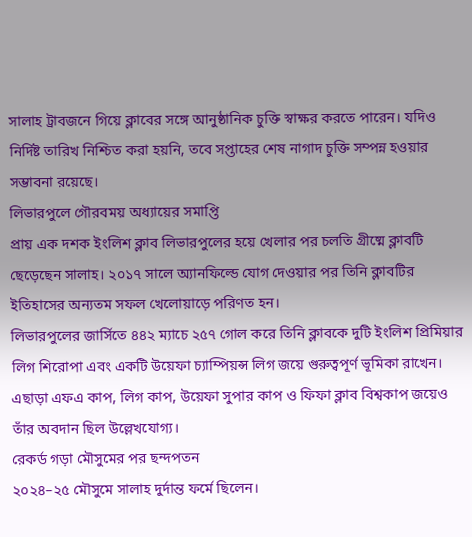সালাহ ট্রাবজনে গিয়ে ক্লাবের সঙ্গে আনুষ্ঠানিক চুক্তি স্বাক্ষর করতে পারেন। যদিও নির্দিষ্ট তারিখ নিশ্চিত করা হয়নি, তবে সপ্তাহের শেষ নাগাদ চুক্তি সম্পন্ন হওয়ার সম্ভাবনা রয়েছে।
লিভারপুলে গৌরবময় অধ্যায়ের সমাপ্তি
প্রায় এক দশক ইংলিশ ক্লাব লিভারপুলের হয়ে খেলার পর চলতি গ্রীষ্মে ক্লাবটি ছেড়েছেন সালাহ। ২০১৭ সালে অ্যানফিল্ডে যোগ দেওয়ার পর তিনি ক্লাবটির ইতিহাসের অন্যতম সফল খেলোয়াড়ে পরিণত হন।
লিভারপুলের জার্সিতে ৪৪২ ম্যাচে ২৫৭ গোল করে তিনি ক্লাবকে দুটি ইংলিশ প্রিমিয়ার লিগ শিরোপা এবং একটি উয়েফা চ্যাম্পিয়ন্স লিগ জয়ে গুরুত্বপূর্ণ ভূমিকা রাখেন। এছাড়া এফএ কাপ, লিগ কাপ, উয়েফা সুপার কাপ ও ফিফা ক্লাব বিশ্বকাপ জয়েও তাঁর অবদান ছিল উল্লেখযোগ্য।
রেকর্ড গড়া মৌসুমের পর ছন্দপতন
২০২৪–২৫ মৌসুমে সালাহ দুর্দান্ত ফর্মে ছিলেন।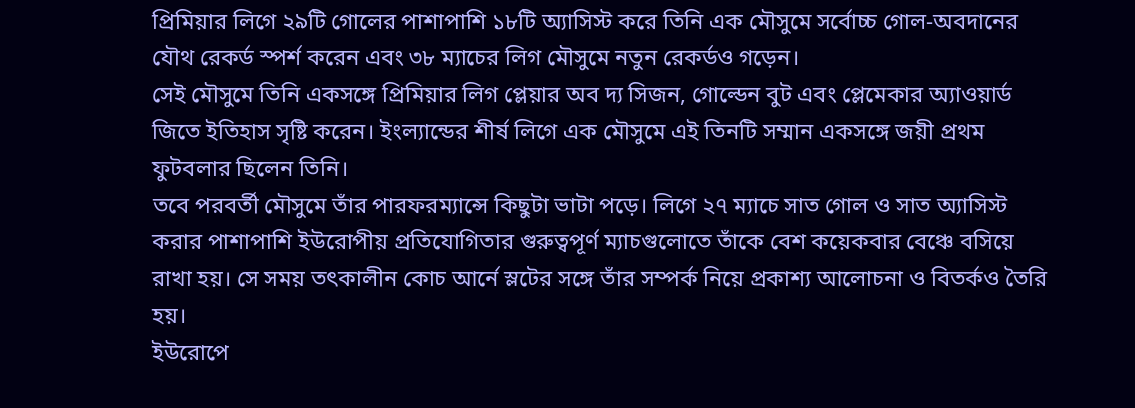প্রিমিয়ার লিগে ২৯টি গোলের পাশাপাশি ১৮টি অ্যাসিস্ট করে তিনি এক মৌসুমে সর্বোচ্চ গোল-অবদানের যৌথ রেকর্ড স্পর্শ করেন এবং ৩৮ ম্যাচের লিগ মৌসুমে নতুন রেকর্ডও গড়েন।
সেই মৌসুমে তিনি একসঙ্গে প্রিমিয়ার লিগ প্লেয়ার অব দ্য সিজন, গোল্ডেন বুট এবং প্লেমেকার অ্যাওয়ার্ড জিতে ইতিহাস সৃষ্টি করেন। ইংল্যান্ডের শীর্ষ লিগে এক মৌসুমে এই তিনটি সম্মান একসঙ্গে জয়ী প্রথম ফুটবলার ছিলেন তিনি।
তবে পরবর্তী মৌসুমে তাঁর পারফরম্যান্সে কিছুটা ভাটা পড়ে। লিগে ২৭ ম্যাচে সাত গোল ও সাত অ্যাসিস্ট করার পাশাপাশি ইউরোপীয় প্রতিযোগিতার গুরুত্বপূর্ণ ম্যাচগুলোতে তাঁকে বেশ কয়েকবার বেঞ্চে বসিয়ে রাখা হয়। সে সময় তৎকালীন কোচ আর্নে স্লটের সঙ্গে তাঁর সম্পর্ক নিয়ে প্রকাশ্য আলোচনা ও বিতর্কও তৈরি হয়।
ইউরোপে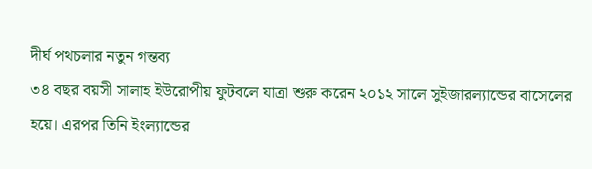দীর্ঘ পথচলার নতুন গন্তব্য
৩৪ বছর বয়সী সালাহ ইউরোপীয় ফুটবলে যাত্রা শুরু করেন ২০১২ সালে সুইজারল্যান্ডের বাসেলের হয়ে। এরপর তিনি ইংল্যান্ডের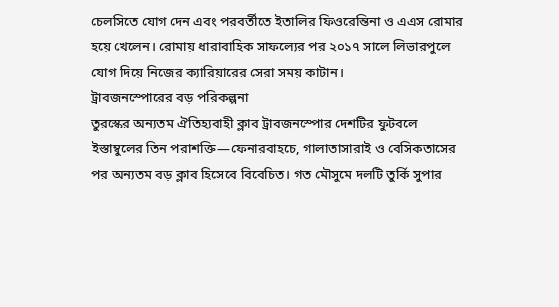চেলসিতে যোগ দেন এবং পরবর্তীতে ইতালির ফিওরেন্তিনা ও এএস রোমার হয়ে খেলেন। রোমায় ধারাবাহিক সাফল্যের পর ২০১৭ সালে লিভারপুলে যোগ দিয়ে নিজের ক্যারিয়ারের সেরা সময় কাটান।
ট্রাবজনস্পোরের বড় পরিকল্পনা
তুরস্কের অন্যতম ঐতিহ্যবাহী ক্লাব ট্রাবজনস্পোর দেশটির ফুটবলে ইস্তাম্বুলের তিন পরাশক্তি—ফেনারবাহচে, গালাতাসারাই ও বেসিকতাসের পর অন্যতম বড় ক্লাব হিসেবে বিবেচিত। গত মৌসুমে দলটি তুর্কি সুপার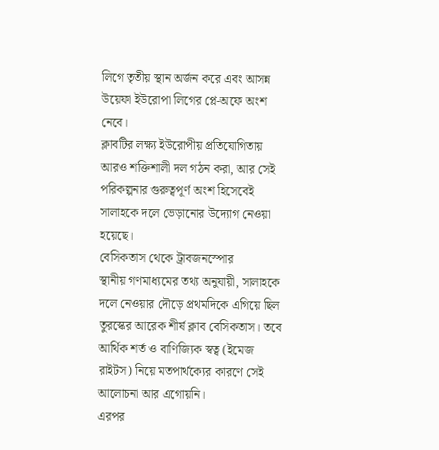লিগে তৃতীয় স্থান অর্জন করে এবং আসন্ন উয়েফা ইউরোপা লিগের প্লে-অফে অংশ নেবে।
ক্লাবটির লক্ষ্য ইউরোপীয় প্রতিযোগিতায় আরও শক্তিশালী দল গঠন করা, আর সেই পরিকল্পনার গুরুত্বপূর্ণ অংশ হিসেবেই সালাহকে দলে ভেড়ানোর উদ্যোগ নেওয়া হয়েছে।
বেসিকতাস থেকে ট্রাবজনস্পোর
স্থানীয় গণমাধ্যমের তথ্য অনুযায়ী, সালাহকে দলে নেওয়ার দৌড়ে প্রথমদিকে এগিয়ে ছিল তুরস্কের আরেক শীর্ষ ক্লাব বেসিকতাস। তবে আর্থিক শর্ত ও বাণিজ্যিক স্বত্ব (ইমেজ রাইটস) নিয়ে মতপার্থক্যের কারণে সেই আলোচনা আর এগোয়নি।
এরপর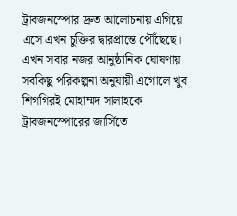ট্রাবজনস্পোর দ্রুত আলোচনায় এগিয়ে এসে এখন চুক্তির দ্বারপ্রান্তে পৌঁছেছে।
এখন সবার নজর আনুষ্ঠানিক ঘোষণায়
সবকিছু পরিকল্পনা অনুযায়ী এগোলে খুব শিগগিরই মোহাম্মদ সালাহকে ট্রাবজনস্পোরের জার্সিতে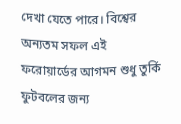দেখা যেতে পারে। বিশ্বের অন্যতম সফল এই ফরোয়ার্ডের আগমন শুধু তুর্কি ফুটবলের জন্য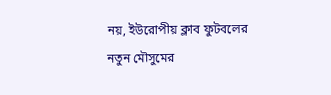নয়, ইউরোপীয় ক্লাব ফুটবলের নতুন মৌসুমের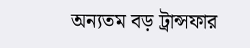অন্যতম বড় ট্রান্সফার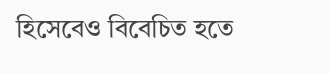হিসেবেও বিবেচিত হতে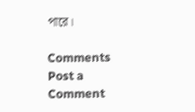পারে।

Comments
Post a Comment